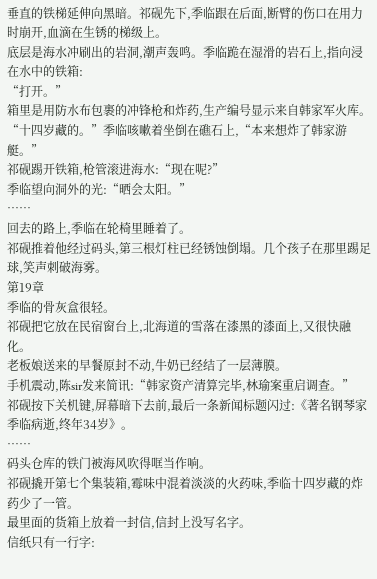垂直的铁梯延伸向黑暗。祁砚先下,季临跟在后面,断臂的伤口在用力时崩开,血滴在生锈的梯级上。
底层是海水冲刷出的岩洞,潮声轰鸣。季临跪在湿滑的岩石上,指向浸在水中的铁箱:
“打开。”
箱里是用防水布包裹的冲锋枪和炸药,生产编号显示来自韩家军火库。
“十四岁藏的。”季临咳嗽着坐倒在礁石上,“本来想炸了韩家游艇。”
祁砚踢开铁箱,枪管滚进海水:“现在呢?”
季临望向洞外的光:“晒会太阳。”
……
回去的路上,季临在轮椅里睡着了。
祁砚推着他经过码头,第三根灯柱已经锈蚀倒塌。几个孩子在那里踢足球,笑声刺破海雾。
第19章
季临的骨灰盒很轻。
祁砚把它放在民宿窗台上,北海道的雪落在漆黑的漆面上,又很快融化。
老板娘送来的早餐原封不动,牛奶已经结了一层薄膜。
手机震动,陈sir发来简讯:“韩家资产清算完毕,林瑜案重启调查。”
祁砚按下关机键,屏幕暗下去前,最后一条新闻标题闪过:《著名钢琴家季临病逝,终年34岁》。
……
码头仓库的铁门被海风吹得哐当作响。
祁砚撬开第七个集装箱,霉味中混着淡淡的火药味,季临十四岁藏的炸药少了一管。
最里面的货箱上放着一封信,信封上没写名字。
信纸只有一行字: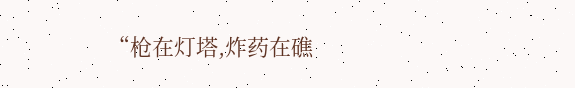“枪在灯塔,炸药在礁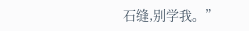石缝,别学我。”